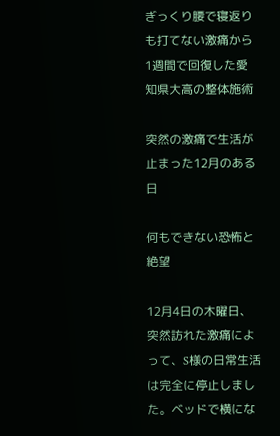ぎっくり腰で寝返りも打てない激痛から1週間で回復した愛知県大高の整体施術

突然の激痛で生活が止まった12月のある日

何もできない恐怖と絶望

12月4日の木曜日、突然訪れた激痛によって、S様の日常生活は完全に停止しました。ベッドで横にな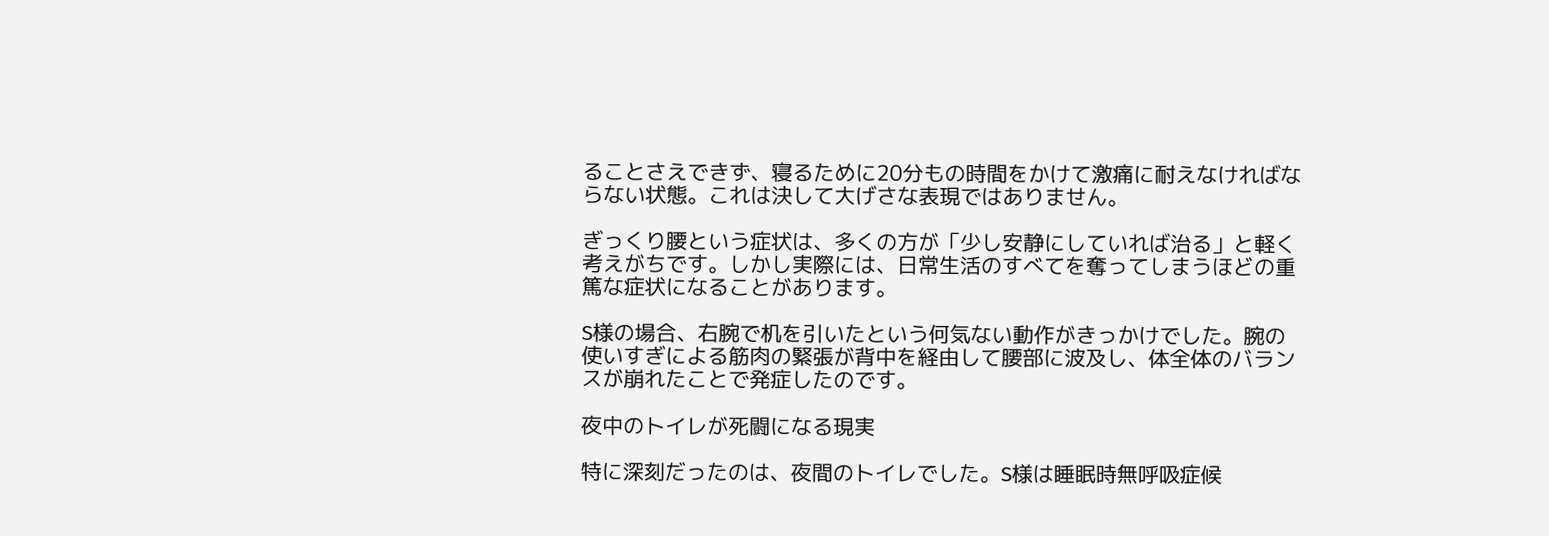ることさえできず、寝るために20分もの時間をかけて激痛に耐えなければならない状態。これは決して大げさな表現ではありません。

ぎっくり腰という症状は、多くの方が「少し安静にしていれば治る」と軽く考えがちです。しかし実際には、日常生活のすべてを奪ってしまうほどの重篤な症状になることがあります。

S様の場合、右腕で机を引いたという何気ない動作がきっかけでした。腕の使いすぎによる筋肉の緊張が背中を経由して腰部に波及し、体全体のバランスが崩れたことで発症したのです。

夜中のトイレが死闘になる現実

特に深刻だったのは、夜間のトイレでした。S様は睡眠時無呼吸症候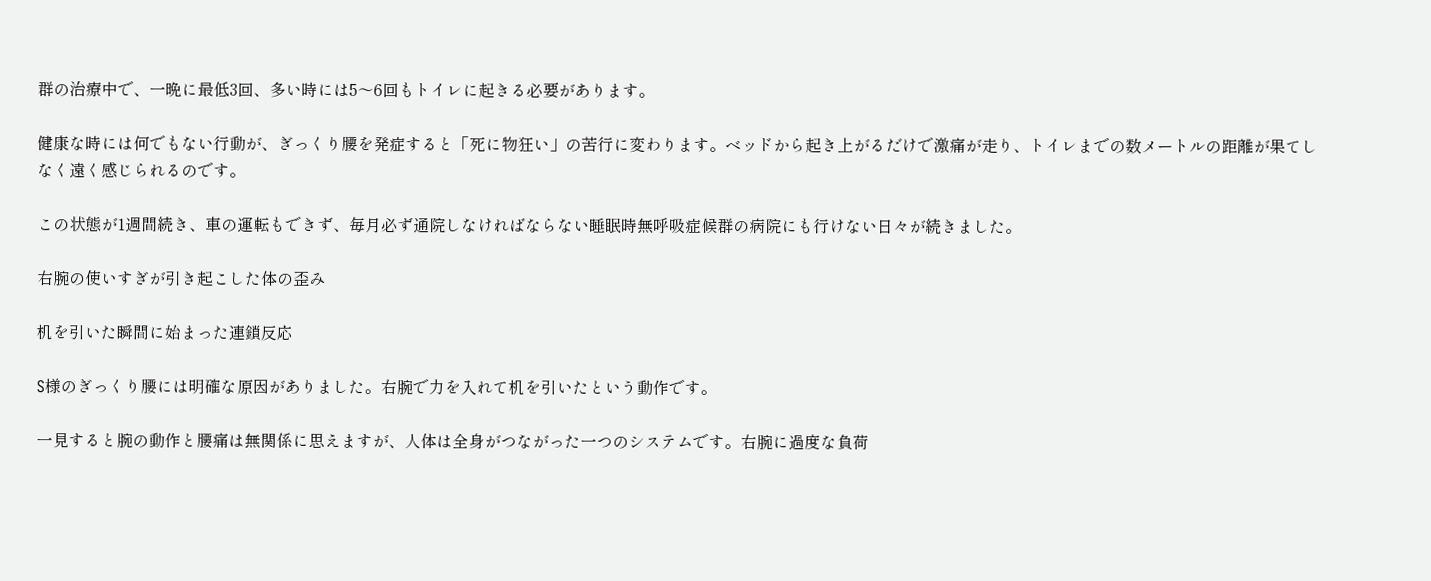群の治療中で、一晩に最低3回、多い時には5〜6回もトイレに起きる必要があります。

健康な時には何でもない行動が、ぎっくり腰を発症すると「死に物狂い」の苦行に変わります。ベッドから起き上がるだけで激痛が走り、トイレまでの数メートルの距離が果てしなく遠く感じられるのです。

この状態が1週間続き、車の運転もできず、毎月必ず通院しなければならない睡眠時無呼吸症候群の病院にも行けない日々が続きました。

右腕の使いすぎが引き起こした体の歪み

机を引いた瞬間に始まった連鎖反応

S様のぎっくり腰には明確な原因がありました。右腕で力を入れて机を引いたという動作です。

一見すると腕の動作と腰痛は無関係に思えますが、人体は全身がつながった一つのシステムです。右腕に過度な負荷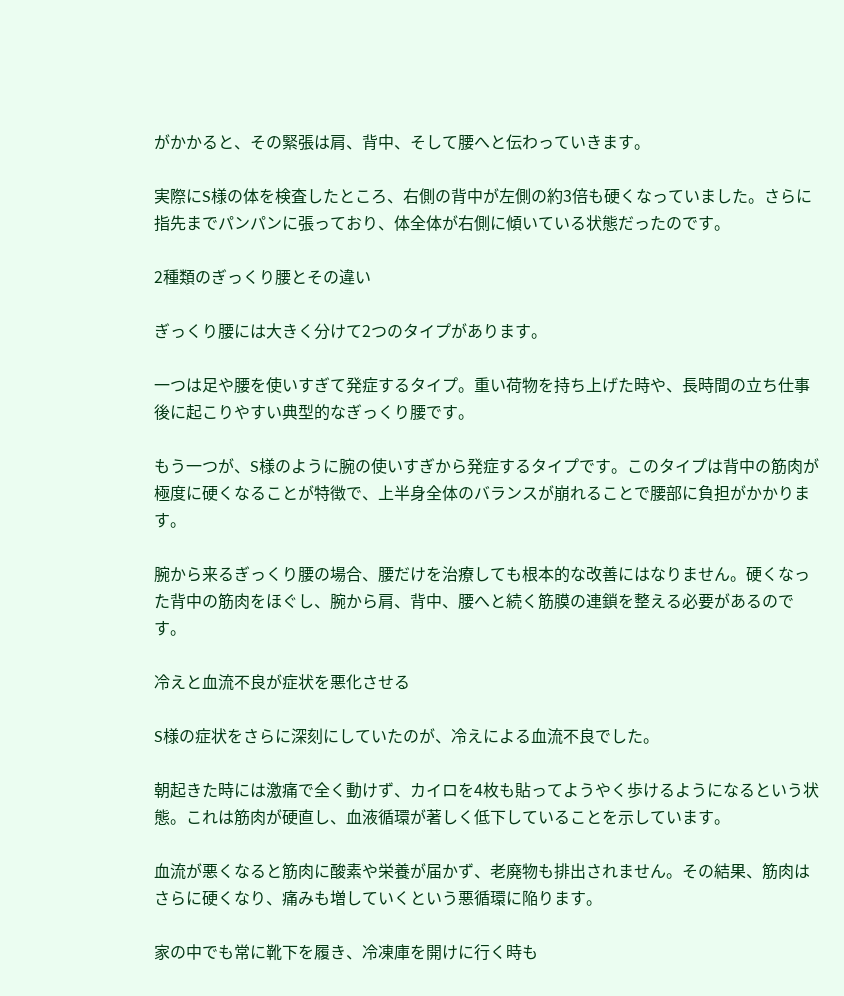がかかると、その緊張は肩、背中、そして腰へと伝わっていきます。

実際にS様の体を検査したところ、右側の背中が左側の約3倍も硬くなっていました。さらに指先までパンパンに張っており、体全体が右側に傾いている状態だったのです。

2種類のぎっくり腰とその違い

ぎっくり腰には大きく分けて2つのタイプがあります。

一つは足や腰を使いすぎて発症するタイプ。重い荷物を持ち上げた時や、長時間の立ち仕事後に起こりやすい典型的なぎっくり腰です。

もう一つが、S様のように腕の使いすぎから発症するタイプです。このタイプは背中の筋肉が極度に硬くなることが特徴で、上半身全体のバランスが崩れることで腰部に負担がかかります。

腕から来るぎっくり腰の場合、腰だけを治療しても根本的な改善にはなりません。硬くなった背中の筋肉をほぐし、腕から肩、背中、腰へと続く筋膜の連鎖を整える必要があるのです。

冷えと血流不良が症状を悪化させる

S様の症状をさらに深刻にしていたのが、冷えによる血流不良でした。

朝起きた時には激痛で全く動けず、カイロを4枚も貼ってようやく歩けるようになるという状態。これは筋肉が硬直し、血液循環が著しく低下していることを示しています。

血流が悪くなると筋肉に酸素や栄養が届かず、老廃物も排出されません。その結果、筋肉はさらに硬くなり、痛みも増していくという悪循環に陥ります。

家の中でも常に靴下を履き、冷凍庫を開けに行く時も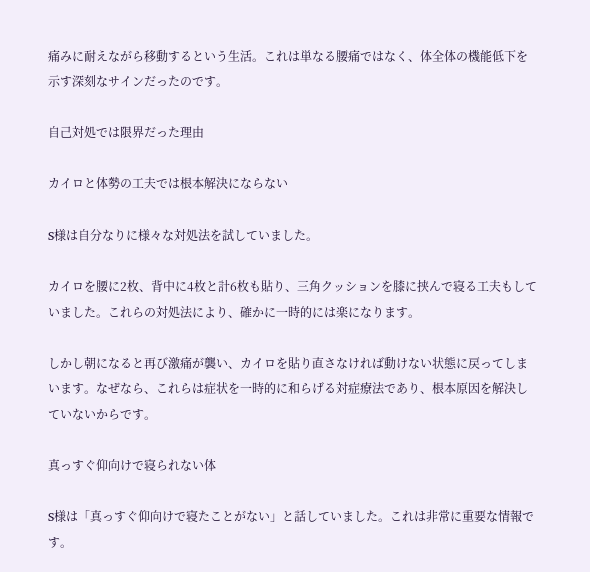痛みに耐えながら移動するという生活。これは単なる腰痛ではなく、体全体の機能低下を示す深刻なサインだったのです。

自己対処では限界だった理由

カイロと体勢の工夫では根本解決にならない

S様は自分なりに様々な対処法を試していました。

カイロを腰に2枚、背中に4枚と計6枚も貼り、三角クッションを膝に挟んで寝る工夫もしていました。これらの対処法により、確かに一時的には楽になります。

しかし朝になると再び激痛が襲い、カイロを貼り直さなければ動けない状態に戻ってしまいます。なぜなら、これらは症状を一時的に和らげる対症療法であり、根本原因を解決していないからです。

真っすぐ仰向けで寝られない体

S様は「真っすぐ仰向けで寝たことがない」と話していました。これは非常に重要な情報です。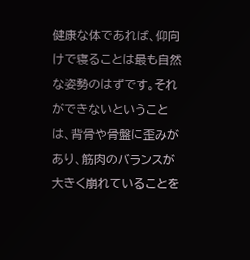健康な体であれば、仰向けで寝ることは最も自然な姿勢のはずです。それができないということは、背骨や骨盤に歪みがあり、筋肉のバランスが大きく崩れていることを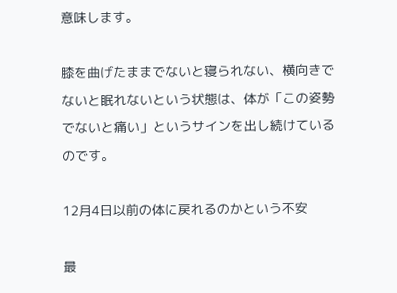意味します。

膝を曲げたままでないと寝られない、横向きでないと眠れないという状態は、体が「この姿勢でないと痛い」というサインを出し続けているのです。

12月4日以前の体に戻れるのかという不安

最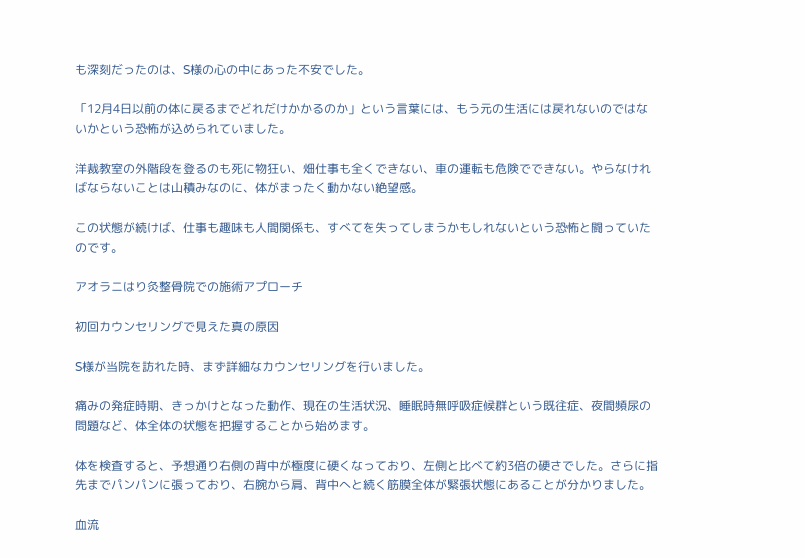も深刻だったのは、S様の心の中にあった不安でした。

「12月4日以前の体に戻るまでどれだけかかるのか」という言葉には、もう元の生活には戻れないのではないかという恐怖が込められていました。

洋裁教室の外階段を登るのも死に物狂い、畑仕事も全くできない、車の運転も危険でできない。やらなければならないことは山積みなのに、体がまったく動かない絶望感。

この状態が続けば、仕事も趣味も人間関係も、すべてを失ってしまうかもしれないという恐怖と闘っていたのです。

アオラニはり灸整骨院での施術アプローチ

初回カウンセリングで見えた真の原因

S様が当院を訪れた時、まず詳細なカウンセリングを行いました。

痛みの発症時期、きっかけとなった動作、現在の生活状況、睡眠時無呼吸症候群という既往症、夜間頻尿の問題など、体全体の状態を把握することから始めます。

体を検査すると、予想通り右側の背中が極度に硬くなっており、左側と比べて約3倍の硬さでした。さらに指先までパンパンに張っており、右腕から肩、背中へと続く筋膜全体が緊張状態にあることが分かりました。

血流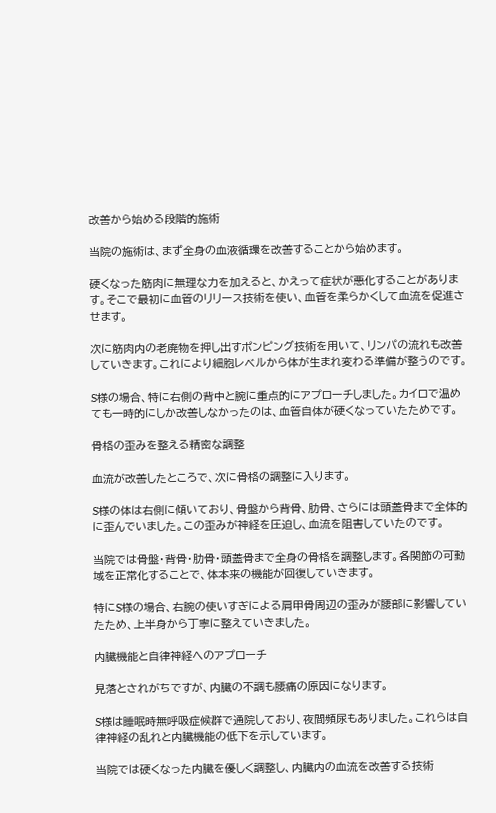改善から始める段階的施術

当院の施術は、まず全身の血液循環を改善することから始めます。

硬くなった筋肉に無理な力を加えると、かえって症状が悪化することがあります。そこで最初に血管のリリース技術を使い、血管を柔らかくして血流を促進させます。

次に筋肉内の老廃物を押し出すポンピング技術を用いて、リンパの流れも改善していきます。これにより細胞レベルから体が生まれ変わる準備が整うのです。

S様の場合、特に右側の背中と腕に重点的にアプローチしました。カイロで温めても一時的にしか改善しなかったのは、血管自体が硬くなっていたためです。

骨格の歪みを整える精密な調整

血流が改善したところで、次に骨格の調整に入ります。

S様の体は右側に傾いており、骨盤から背骨、肋骨、さらには頭蓋骨まで全体的に歪んでいました。この歪みが神経を圧迫し、血流を阻害していたのです。

当院では骨盤・背骨・肋骨・頭蓋骨まで全身の骨格を調整します。各関節の可動域を正常化することで、体本来の機能が回復していきます。

特にS様の場合、右腕の使いすぎによる肩甲骨周辺の歪みが腰部に影響していたため、上半身から丁寧に整えていきました。

内臓機能と自律神経へのアプローチ

見落とされがちですが、内臓の不調も腰痛の原因になります。

S様は睡眠時無呼吸症候群で通院しており、夜間頻尿もありました。これらは自律神経の乱れと内臓機能の低下を示しています。

当院では硬くなった内臓を優しく調整し、内臓内の血流を改善する技術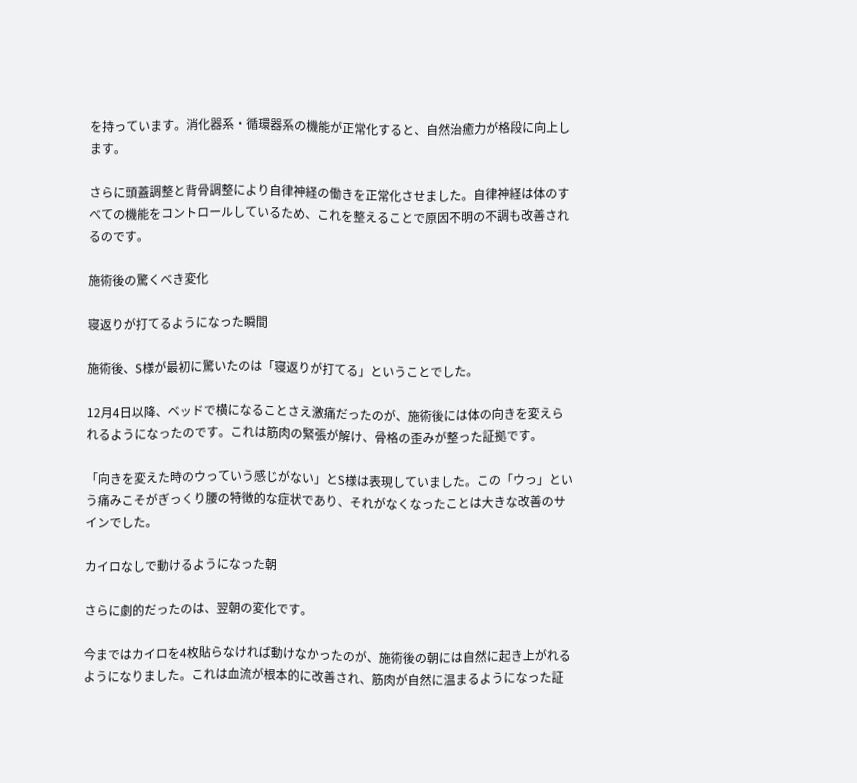を持っています。消化器系・循環器系の機能が正常化すると、自然治癒力が格段に向上します。

さらに頭蓋調整と背骨調整により自律神経の働きを正常化させました。自律神経は体のすべての機能をコントロールしているため、これを整えることで原因不明の不調も改善されるのです。

施術後の驚くべき変化

寝返りが打てるようになった瞬間

施術後、S様が最初に驚いたのは「寝返りが打てる」ということでした。

12月4日以降、ベッドで横になることさえ激痛だったのが、施術後には体の向きを変えられるようになったのです。これは筋肉の緊張が解け、骨格の歪みが整った証拠です。

「向きを変えた時のウっていう感じがない」とS様は表現していました。この「ウっ」という痛みこそがぎっくり腰の特徴的な症状であり、それがなくなったことは大きな改善のサインでした。

カイロなしで動けるようになった朝

さらに劇的だったのは、翌朝の変化です。

今まではカイロを4枚貼らなければ動けなかったのが、施術後の朝には自然に起き上がれるようになりました。これは血流が根本的に改善され、筋肉が自然に温まるようになった証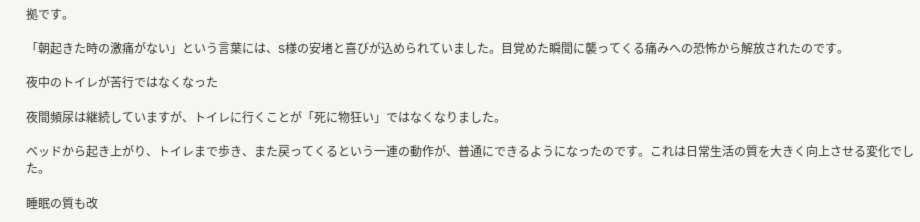拠です。

「朝起きた時の激痛がない」という言葉には、S様の安堵と喜びが込められていました。目覚めた瞬間に襲ってくる痛みへの恐怖から解放されたのです。

夜中のトイレが苦行ではなくなった

夜間頻尿は継続していますが、トイレに行くことが「死に物狂い」ではなくなりました。

ベッドから起き上がり、トイレまで歩き、また戻ってくるという一連の動作が、普通にできるようになったのです。これは日常生活の質を大きく向上させる変化でした。

睡眠の質も改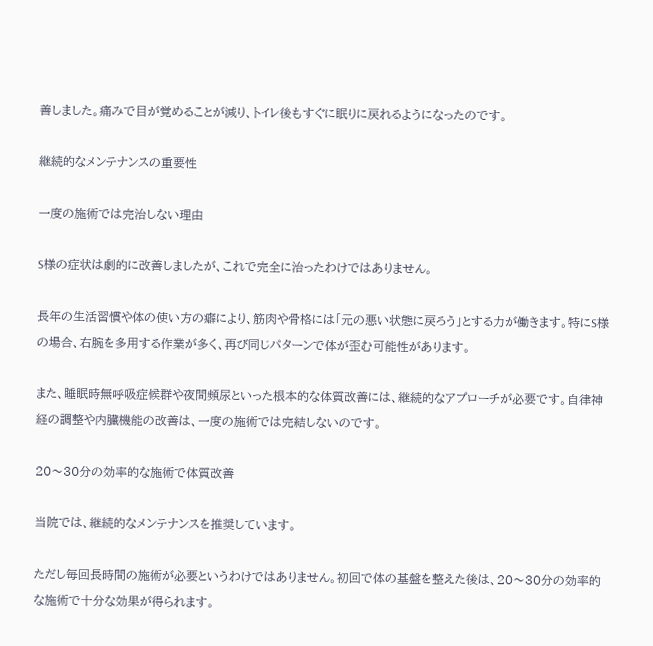善しました。痛みで目が覚めることが減り、トイレ後もすぐに眠りに戻れるようになったのです。

継続的なメンテナンスの重要性

一度の施術では完治しない理由

S様の症状は劇的に改善しましたが、これで完全に治ったわけではありません。

長年の生活習慣や体の使い方の癖により、筋肉や骨格には「元の悪い状態に戻ろう」とする力が働きます。特にS様の場合、右腕を多用する作業が多く、再び同じパターンで体が歪む可能性があります。

また、睡眠時無呼吸症候群や夜間頻尿といった根本的な体質改善には、継続的なアプローチが必要です。自律神経の調整や内臓機能の改善は、一度の施術では完結しないのです。

20〜30分の効率的な施術で体質改善

当院では、継続的なメンテナンスを推奨しています。

ただし毎回長時間の施術が必要というわけではありません。初回で体の基盤を整えた後は、20〜30分の効率的な施術で十分な効果が得られます。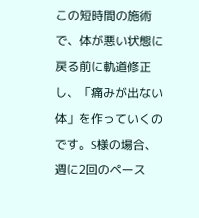この短時間の施術で、体が悪い状態に戻る前に軌道修正し、「痛みが出ない体」を作っていくのです。S様の場合、週に2回のペース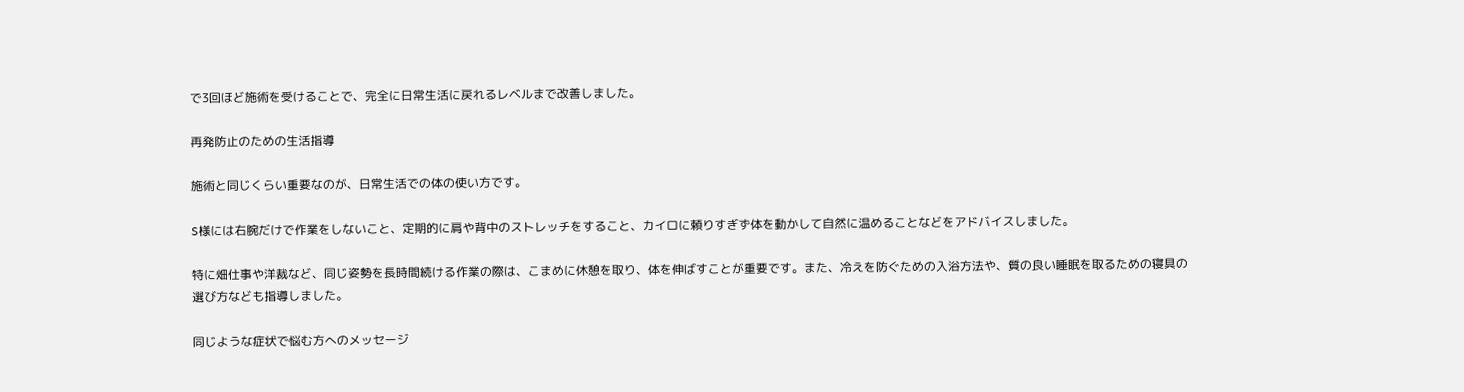で3回ほど施術を受けることで、完全に日常生活に戻れるレベルまで改善しました。

再発防止のための生活指導

施術と同じくらい重要なのが、日常生活での体の使い方です。

S様には右腕だけで作業をしないこと、定期的に肩や背中のストレッチをすること、カイロに頼りすぎず体を動かして自然に温めることなどをアドバイスしました。

特に畑仕事や洋裁など、同じ姿勢を長時間続ける作業の際は、こまめに休憩を取り、体を伸ばすことが重要です。また、冷えを防ぐための入浴方法や、質の良い睡眠を取るための寝具の選び方なども指導しました。

同じような症状で悩む方へのメッセージ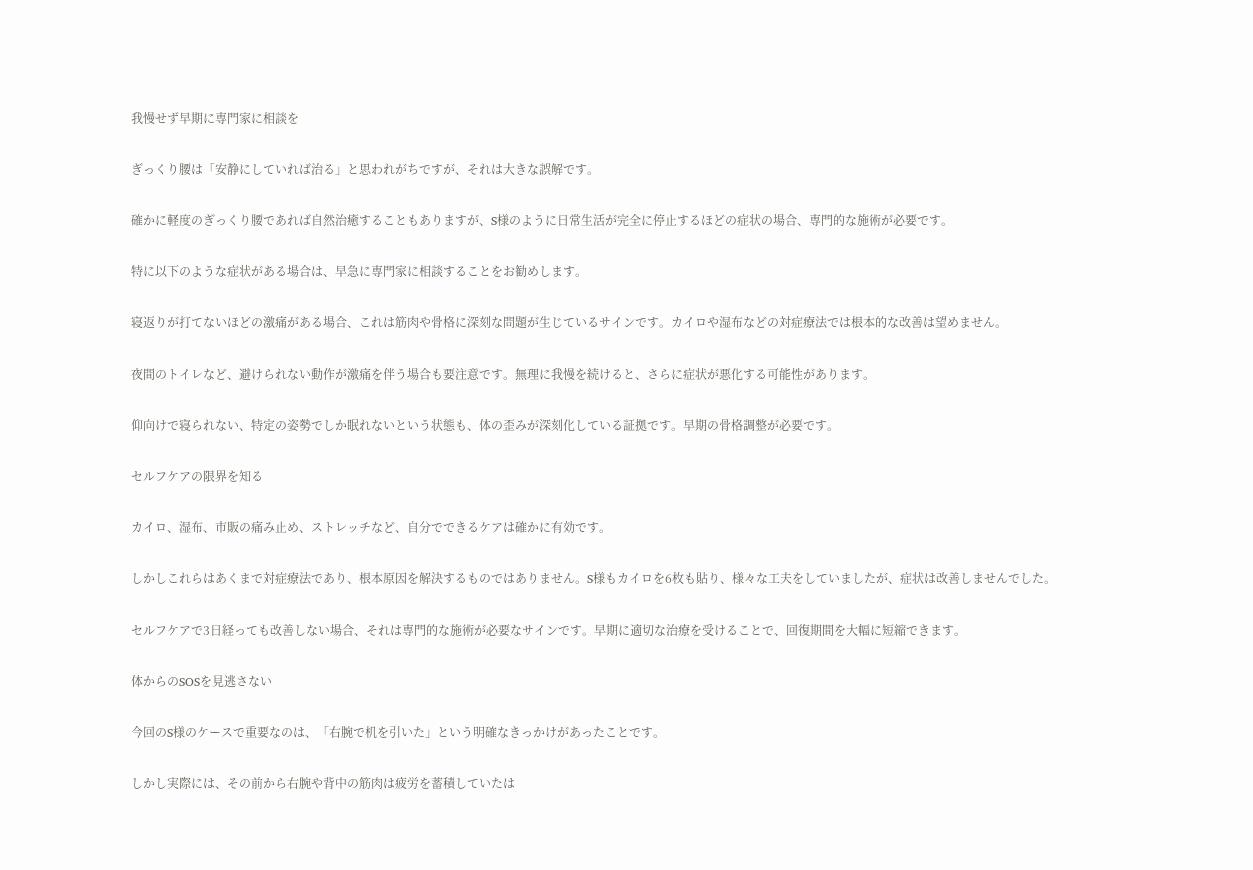我慢せず早期に専門家に相談を

ぎっくり腰は「安静にしていれば治る」と思われがちですが、それは大きな誤解です。

確かに軽度のぎっくり腰であれば自然治癒することもありますが、S様のように日常生活が完全に停止するほどの症状の場合、専門的な施術が必要です。

特に以下のような症状がある場合は、早急に専門家に相談することをお勧めします。

寝返りが打てないほどの激痛がある場合、これは筋肉や骨格に深刻な問題が生じているサインです。カイロや湿布などの対症療法では根本的な改善は望めません。

夜間のトイレなど、避けられない動作が激痛を伴う場合も要注意です。無理に我慢を続けると、さらに症状が悪化する可能性があります。

仰向けで寝られない、特定の姿勢でしか眠れないという状態も、体の歪みが深刻化している証拠です。早期の骨格調整が必要です。

セルフケアの限界を知る

カイロ、湿布、市販の痛み止め、ストレッチなど、自分でできるケアは確かに有効です。

しかしこれらはあくまで対症療法であり、根本原因を解決するものではありません。S様もカイロを6枚も貼り、様々な工夫をしていましたが、症状は改善しませんでした。

セルフケアで3日経っても改善しない場合、それは専門的な施術が必要なサインです。早期に適切な治療を受けることで、回復期間を大幅に短縮できます。

体からのSOSを見逃さない

今回のS様のケースで重要なのは、「右腕で机を引いた」という明確なきっかけがあったことです。

しかし実際には、その前から右腕や背中の筋肉は疲労を蓄積していたは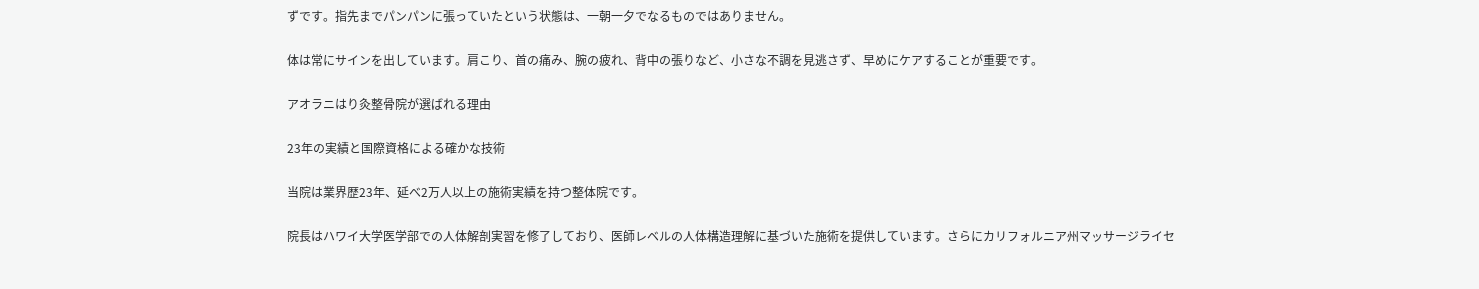ずです。指先までパンパンに張っていたという状態は、一朝一夕でなるものではありません。

体は常にサインを出しています。肩こり、首の痛み、腕の疲れ、背中の張りなど、小さな不調を見逃さず、早めにケアすることが重要です。

アオラニはり灸整骨院が選ばれる理由

23年の実績と国際資格による確かな技術

当院は業界歴23年、延べ2万人以上の施術実績を持つ整体院です。

院長はハワイ大学医学部での人体解剖実習を修了しており、医師レベルの人体構造理解に基づいた施術を提供しています。さらにカリフォルニア州マッサージライセ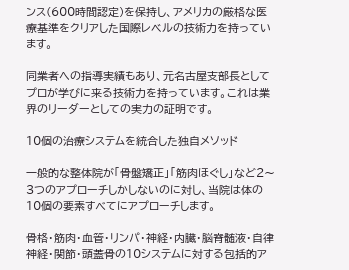ンス(600時間認定)を保持し、アメリカの厳格な医療基準をクリアした国際レベルの技術力を持っています。

同業者への指導実績もあり、元名古屋支部長としてプロが学びに来る技術力を持っています。これは業界のリーダーとしての実力の証明です。

10個の治療システムを統合した独自メソッド

一般的な整体院が「骨盤矯正」「筋肉ほぐし」など2〜3つのアプローチしかしないのに対し、当院は体の10個の要素すべてにアプローチします。

骨格・筋肉・血管・リンパ・神経・内臓・脳脊髄液・自律神経・関節・頭蓋骨の10システムに対する包括的ア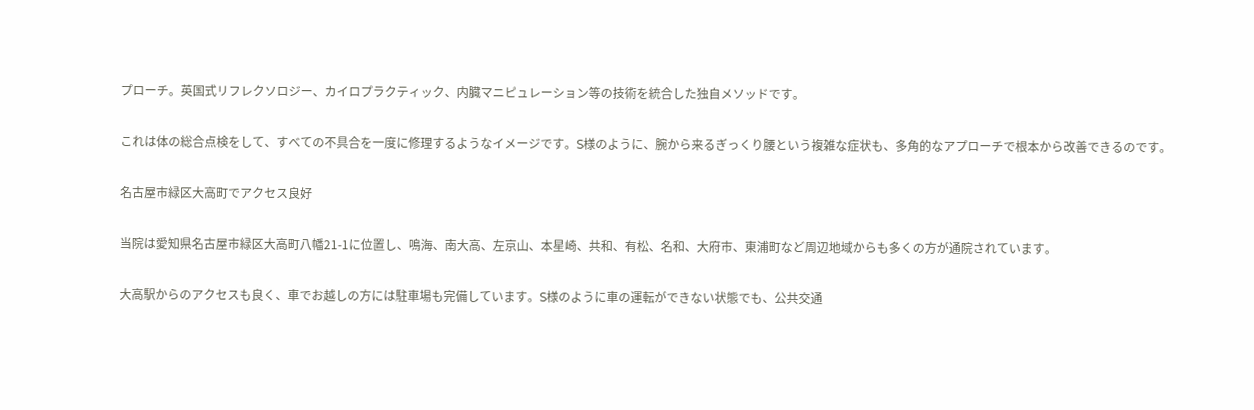プローチ。英国式リフレクソロジー、カイロプラクティック、内臓マニピュレーション等の技術を統合した独自メソッドです。

これは体の総合点検をして、すべての不具合を一度に修理するようなイメージです。S様のように、腕から来るぎっくり腰という複雑な症状も、多角的なアプローチで根本から改善できるのです。

名古屋市緑区大高町でアクセス良好

当院は愛知県名古屋市緑区大高町八幡21-1に位置し、鳴海、南大高、左京山、本星崎、共和、有松、名和、大府市、東浦町など周辺地域からも多くの方が通院されています。

大高駅からのアクセスも良く、車でお越しの方には駐車場も完備しています。S様のように車の運転ができない状態でも、公共交通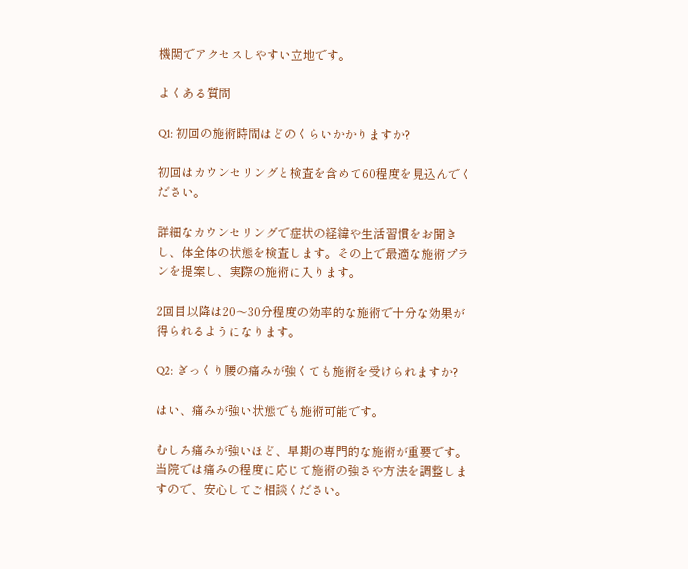機関でアクセスしやすい立地です。

よくある質問

Q1: 初回の施術時間はどのくらいかかりますか?

初回はカウンセリングと検査を含めて60程度を見込んでください。

詳細なカウンセリングで症状の経緯や生活習慣をお聞きし、体全体の状態を検査します。その上で最適な施術プランを提案し、実際の施術に入ります。

2回目以降は20〜30分程度の効率的な施術で十分な効果が得られるようになります。

Q2: ぎっくり腰の痛みが強くても施術を受けられますか?

はい、痛みが強い状態でも施術可能です。

むしろ痛みが強いほど、早期の専門的な施術が重要です。当院では痛みの程度に応じて施術の強さや方法を調整しますので、安心してご相談ください。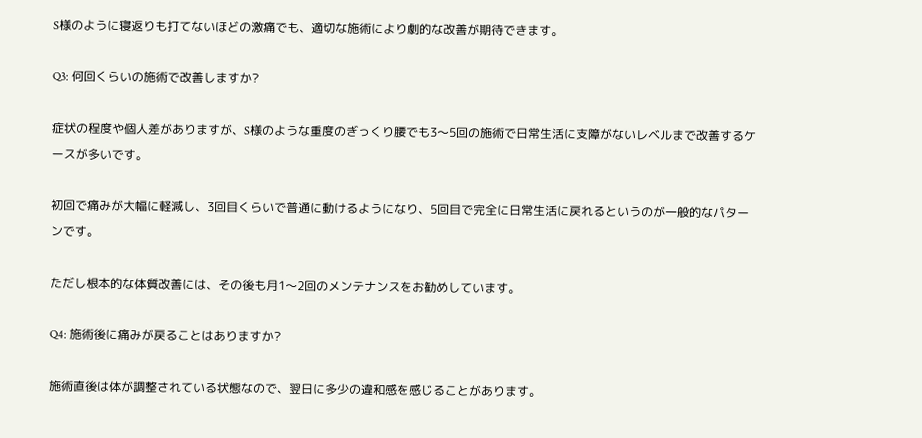S様のように寝返りも打てないほどの激痛でも、適切な施術により劇的な改善が期待できます。

Q3: 何回くらいの施術で改善しますか?

症状の程度や個人差がありますが、S様のような重度のぎっくり腰でも3〜5回の施術で日常生活に支障がないレベルまで改善するケースが多いです。

初回で痛みが大幅に軽減し、3回目くらいで普通に動けるようになり、5回目で完全に日常生活に戻れるというのが一般的なパターンです。

ただし根本的な体質改善には、その後も月1〜2回のメンテナンスをお勧めしています。

Q4: 施術後に痛みが戻ることはありますか?

施術直後は体が調整されている状態なので、翌日に多少の違和感を感じることがあります。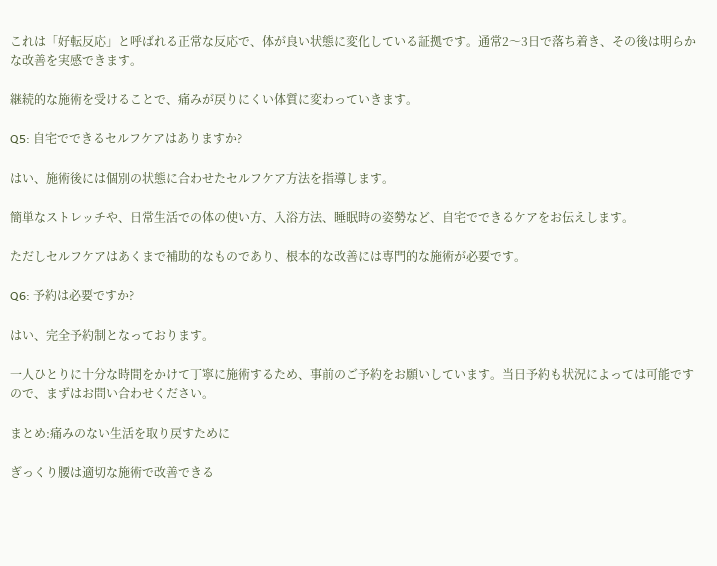これは「好転反応」と呼ばれる正常な反応で、体が良い状態に変化している証拠です。通常2〜3日で落ち着き、その後は明らかな改善を実感できます。

継続的な施術を受けることで、痛みが戻りにくい体質に変わっていきます。

Q5: 自宅でできるセルフケアはありますか?

はい、施術後には個別の状態に合わせたセルフケア方法を指導します。

簡単なストレッチや、日常生活での体の使い方、入浴方法、睡眠時の姿勢など、自宅でできるケアをお伝えします。

ただしセルフケアはあくまで補助的なものであり、根本的な改善には専門的な施術が必要です。

Q6: 予約は必要ですか?

はい、完全予約制となっております。

一人ひとりに十分な時間をかけて丁寧に施術するため、事前のご予約をお願いしています。当日予約も状況によっては可能ですので、まずはお問い合わせください。

まとめ:痛みのない生活を取り戻すために

ぎっくり腰は適切な施術で改善できる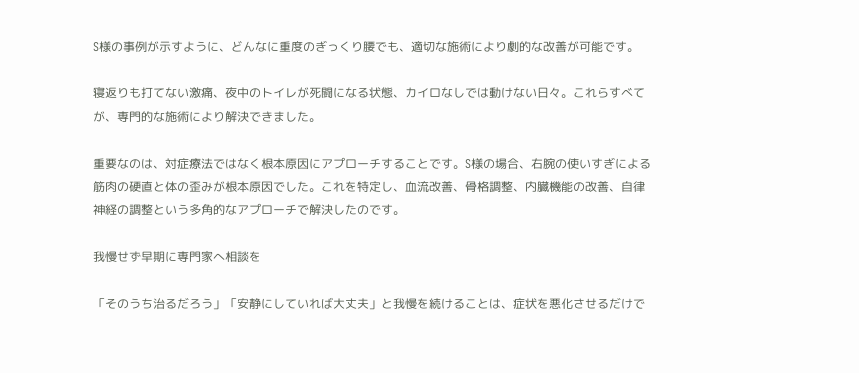S様の事例が示すように、どんなに重度のぎっくり腰でも、適切な施術により劇的な改善が可能です。

寝返りも打てない激痛、夜中のトイレが死闘になる状態、カイロなしでは動けない日々。これらすべてが、専門的な施術により解決できました。

重要なのは、対症療法ではなく根本原因にアプローチすることです。S様の場合、右腕の使いすぎによる筋肉の硬直と体の歪みが根本原因でした。これを特定し、血流改善、骨格調整、内臓機能の改善、自律神経の調整という多角的なアプローチで解決したのです。

我慢せず早期に専門家へ相談を

「そのうち治るだろう」「安静にしていれば大丈夫」と我慢を続けることは、症状を悪化させるだけで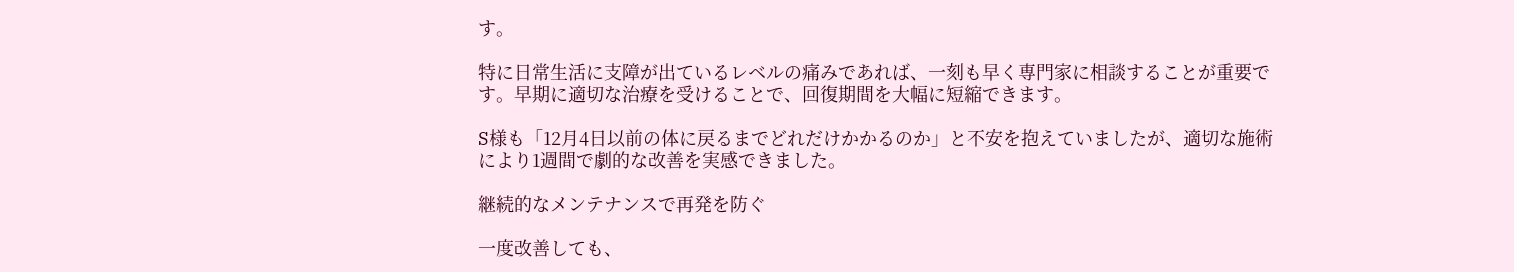す。

特に日常生活に支障が出ているレベルの痛みであれば、一刻も早く専門家に相談することが重要です。早期に適切な治療を受けることで、回復期間を大幅に短縮できます。

S様も「12月4日以前の体に戻るまでどれだけかかるのか」と不安を抱えていましたが、適切な施術により1週間で劇的な改善を実感できました。

継続的なメンテナンスで再発を防ぐ

一度改善しても、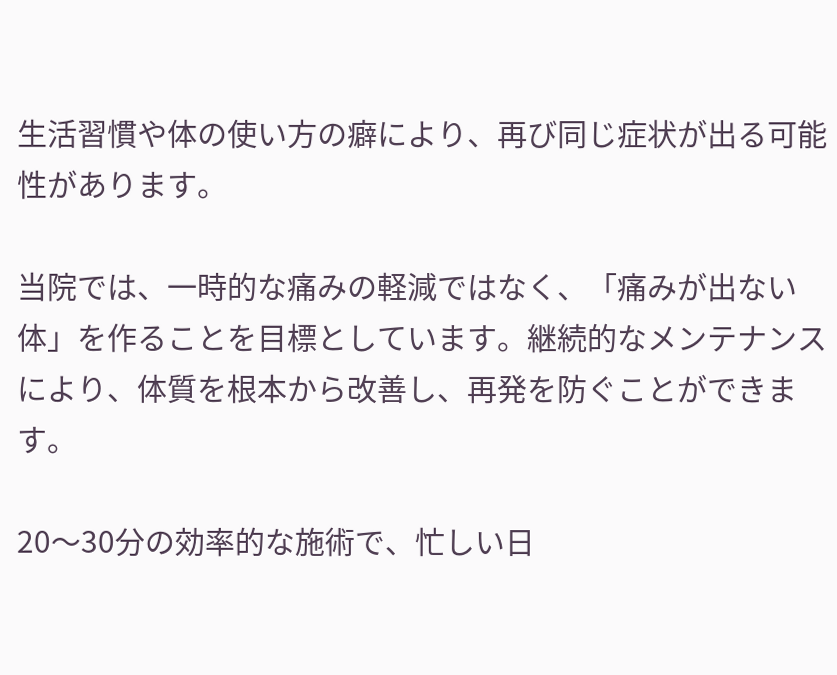生活習慣や体の使い方の癖により、再び同じ症状が出る可能性があります。

当院では、一時的な痛みの軽減ではなく、「痛みが出ない体」を作ることを目標としています。継続的なメンテナンスにより、体質を根本から改善し、再発を防ぐことができます。

20〜30分の効率的な施術で、忙しい日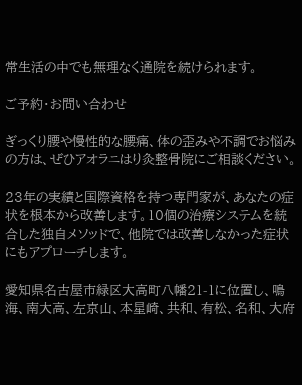常生活の中でも無理なく通院を続けられます。

ご予約・お問い合わせ

ぎっくり腰や慢性的な腰痛、体の歪みや不調でお悩みの方は、ぜひアオラニはり灸整骨院にご相談ください。

23年の実績と国際資格を持つ専門家が、あなたの症状を根本から改善します。10個の治療システムを統合した独自メソッドで、他院では改善しなかった症状にもアプローチします。

愛知県名古屋市緑区大高町八幡21-1に位置し、鳴海、南大高、左京山、本星崎、共和、有松、名和、大府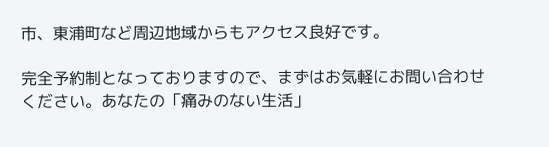市、東浦町など周辺地域からもアクセス良好です。

完全予約制となっておりますので、まずはお気軽にお問い合わせください。あなたの「痛みのない生活」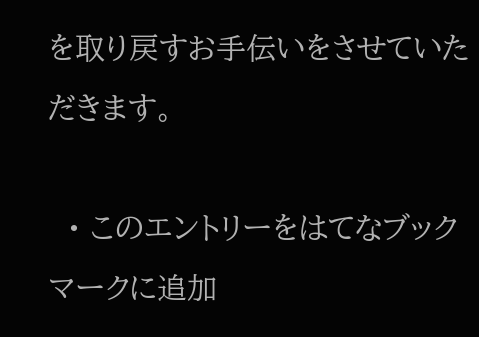を取り戻すお手伝いをさせていただきます。

  • このエントリーをはてなブックマークに追加